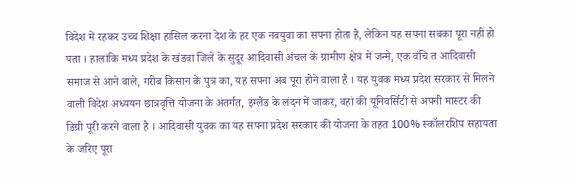विदेश में रहकर उच्च शिक्षा हासिल करना देश के हर एक नवयुवा का सपना होता है, लेकिन यह सपना सबका पूरा नहीं हो पता । हालांकि मध्य प्रदेश के खंडवा जिले के सुदूर आदिवासी अंचल के ग्रामीण क्षेत्र में जन्मे, एक वंचि त आदिवासी समाज से आने वाले, गरीब किसान के पुत्र का, यह सपना अब पूरा होने वाला है । यह युवक मध्य प्रदेश सरकार से मिलने वाली विदेश अध्ययन छात्रवृत्ति योजना के अंतर्गत, इंग्लैंड के लंदन में जाकर, वहां की यूनिवर्सिटी से अपनी मास्टर की डिग्री पूरी करने वाला है । आदिवासी युवक का यह सपना प्रदेश सरकार की योजना के तहत 100% स्कॉलरशिप सहायता के जरिए पूरा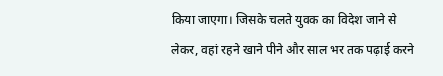किया जाएगा। जिसके चलते युवक का विदेश जाने से लेकर, वहां रहने खाने पीने और साल भर तक पढ़ाई करने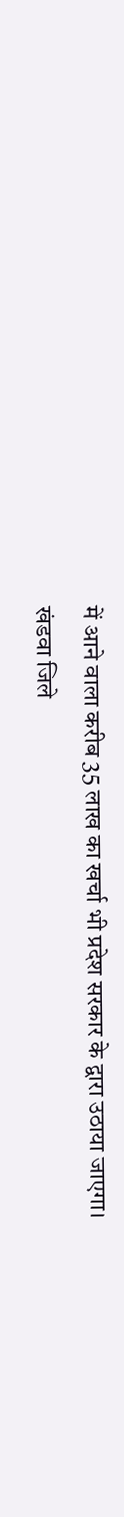में आने वाला करीब 35 लाख का खर्चा भी प्रदेश सरकार के द्वारा उठाया जाएगा।
खंडवा जिले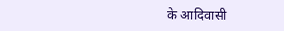के आदिवासी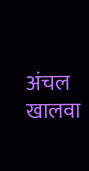अंचल खालवा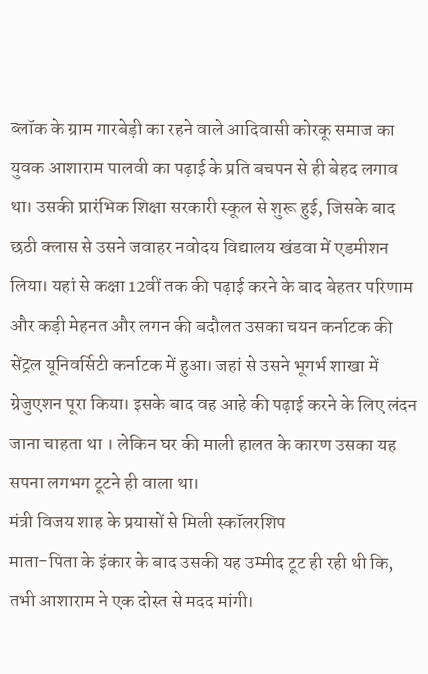ब्लॉक के ग्राम गारबेड़ी का रहने वाले आदिवासी कोरकू समाज का युवक आशाराम पालवी का पढ़ाई के प्रति बचपन से ही बेहद लगाव था। उसकी प्रारंभिक शिक्षा सरकारी स्कूल से शुरू हुई, जिसके बाद छठी क्लास से उसने जवाहर नवोदय विद्यालय खंडवा में एडमीशन लिया। यहां से कक्षा 12वीं तक की पढ़ाई करने के बाद बेहतर परिणाम और कड़ी मेहनत और लगन की बदौलत उसका चयन कर्नाटक की सेंट्रल यूनिवर्सिटी कर्नाटक में हुआ। जहां से उसने भूगर्भ शाखा में ग्रेजुएशन पूरा किया। इसके बाद वह आहे की पढ़ाई करने के लिए लंदन जाना चाहता था । लेकिन घर की माली हालत के कारण उसका यह सपना लगभग टूटने ही वाला था।
मंत्री विजय शाह के प्रयासों से मिली स्कॉलरशिप
माता-पिता के इंकार के बाद उसकी यह उम्मीद टूट ही रही थी कि, तभी आशाराम ने एक दोस्त से मदद मांगी।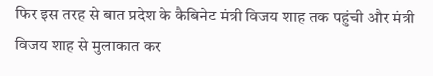फिर इस तरह से बात प्रदेश के कैबिनेट मंत्री विजय शाह तक पहुंची और मंत्री विजय शाह से मुलाकात कर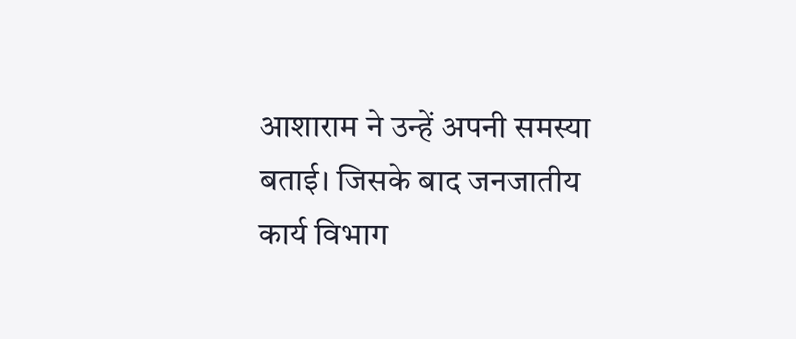आशाराम ने उन्हें अपनी समस्या बताई। जिसके बाद जनजातीय कार्य विभाग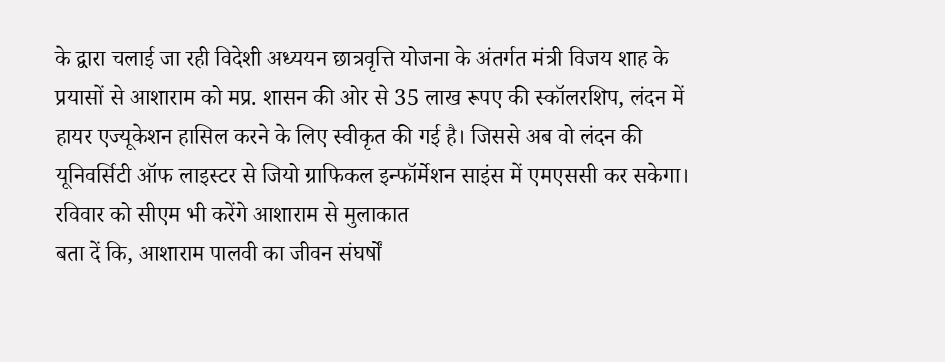के द्वारा चलाई जा रही विदेशी अध्ययन छात्रवृत्ति योजना के अंतर्गत मंत्री विजय शाह के प्रयासों से आशाराम को मप्र. शासन की ओर से 35 लाख रूपए की स्कॉलरशिप, लंदन में हायर एज्यूकेशन हासिल करने के लिए स्वीकृत की गई है। जिससे अब वो लंदन की यूनिवर्सिटी ऑफ लाइस्टर से जियो ग्राफिकल इन्फॉर्मेशन साइंस में एमएससी कर सकेगा।
रविवार को सीएम भी करेंगे आशाराम से मुलाकात
बता दें कि, आशाराम पालवी का जीवन संघर्षों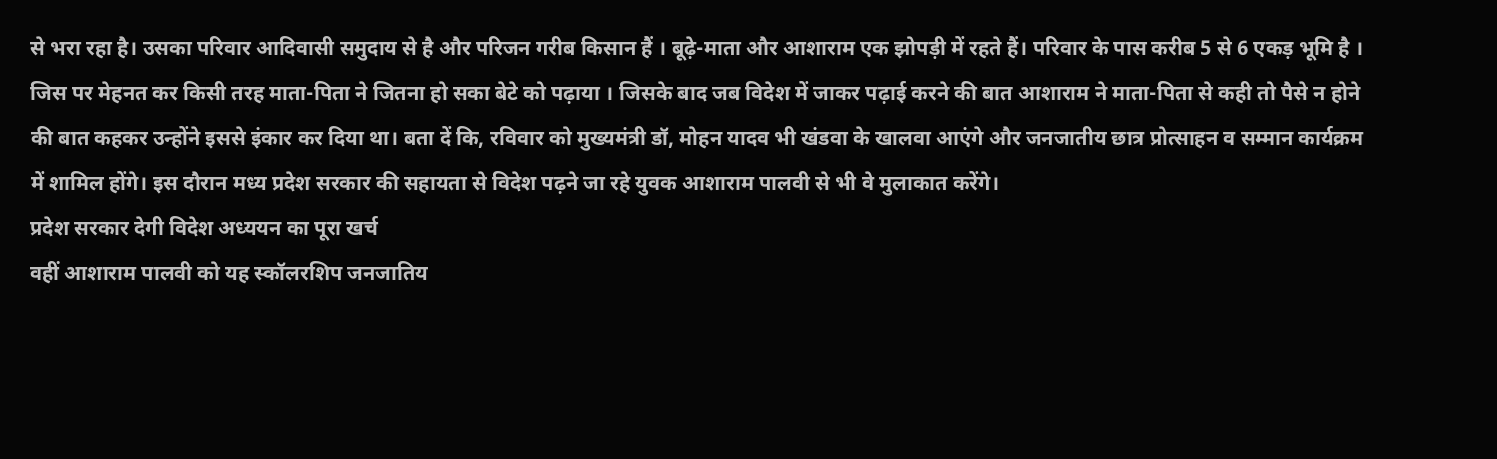से भरा रहा है। उसका परिवार आदिवासी समुदाय से है और परिजन गरीब किसान हैं । बूढ़े-माता और आशाराम एक झोपड़ी में रहते हैं। परिवार के पास करीब 5 से 6 एकड़ भूमि है । जिस पर मेहनत कर किसी तरह माता-पिता ने जितना हो सका बेटे को पढ़ाया । जिसके बाद जब विदेश में जाकर पढ़ाई करने की बात आशाराम ने माता-पिता से कही तो पैसे न होने की बात कहकर उन्होंने इससे इंकार कर दिया था। बता दें कि, रविवार को मुख्यमंत्री डॉ, मोहन यादव भी खंडवा के खालवा आएंगे और जनजातीय छात्र प्रोत्साहन व सम्मान कार्यक्रम में शामिल होंगे। इस दौरान मध्य प्रदेश सरकार की सहायता से विदेश पढ़ने जा रहे युवक आशाराम पालवी से भी वे मुलाकात करेंगे।
प्रदेश सरकार देगी विदेश अध्ययन का पूरा खर्च
वहीं आशाराम पालवी को यह स्कॉलरशिप जनजातिय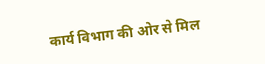कार्य विभाग की ओर से मिल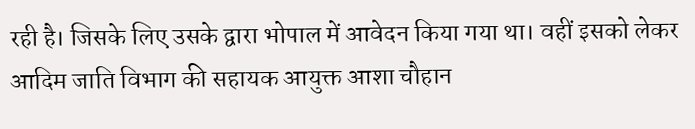रही है। जिसके लिए उसके द्वारा भोपाल में आवेदन किया गया था। वहीं इसको लेकर आदिम जाति विभाग की सहायक आयुक्त आशा चौहान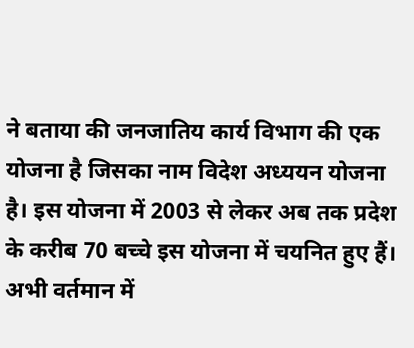ने बताया की जनजातिय कार्य विभाग की एक योजना है जिसका नाम विदेश अध्ययन योजना है। इस योजना में 2003 से लेकर अब तक प्रदेश के करीब 70 बच्चे इस योजना में चयनित हुए हैं। अभी वर्तमान में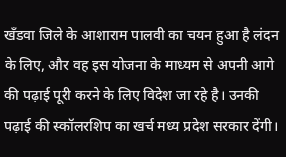खँडवा जिले के आशाराम पालवी का चयन हुआ है लंदन के लिए, और वह इस योजना के माध्यम से अपनी आगे की पढ़ाई पूरी करने के लिए विदेश जा रहे है। उनकी पढ़ाई की स्कॉलरशिप का खर्च मध्य प्रदेश सरकार देंगी।